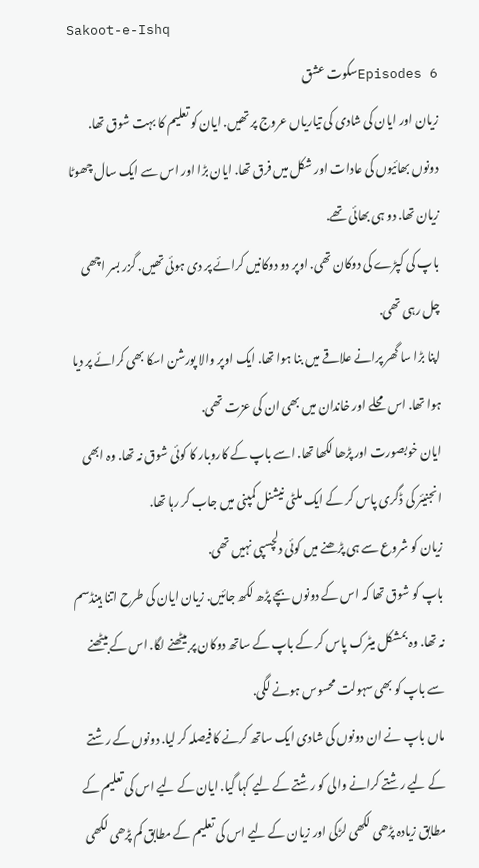Sakoot-e-Ishq
6 Episodesسکوت عشق
زیان اور ایان کی شادی کی تیاریاں عروج پر تھیں. ایان کو تعلیم کا بہت شوق تھا. دونوں بھائیوں کی عادات اور شکل میں فرق تھا. ایان بڑا اور اس سے ایک سال چھوٹا زیان تھا. دو ہی بھائی تھے.
باپ کی کپڑے کی دوکان تھی. اوپر دو دوکانیں کرائے پر دی ہوئی تھیں. گزر بسر اچھی چل رہی تھی.
اپنا بڑا سا گھر پرانے علاقے میں بنا ہوا تھا. ایک اوپر والا پورشن اسکا بھی کرائے پر دیا ہوا تھا. اس محلے اور خاندان میں بھی ان کی عزت تھی.
ایان خوبصورت اور پڑھا لکھا تھا. اسے باپ کے کاروبار کا کوئی شوق نہ تھا. وہ ابھی انجنیئر کی ڈگری پاس کر کے ایک ملٹی نیشنل کمپنی میں جاب کر رہا تھا.
زیان کو شروع سے ہی پڑھنے میں کوئی دلچسپی نہیں تھی.
باپ کو شوق تھا کہ اس کے دونوں بچے پڑھ لکھ جائیں. زیان ایان کی طرح اتنا ہینڈسم نہ تھا. وہ بمشکل میٹرک پاس کر کے باپ کے ساتھ دوکان پر بیٹھنے لگا. اس کے بیٹھنے سے باپ کو بھی سہولت محسوس ہونے لگی.
ماں باپ نے ان دونوں کی شادی ایک ساتھ کرنے کا فیصلہ کر لیا. دونوں کے رشتے کے لیے رشتے کرانے والی کو رشتے کے لیے کہا گیا. ایان کے لیے اس کی تعلیم کے مطابق زیادہ پڑھی لکھی لڑکی اور زیان کے لیے اس کی تعلیم کے مطابق کم پڑھی لکھی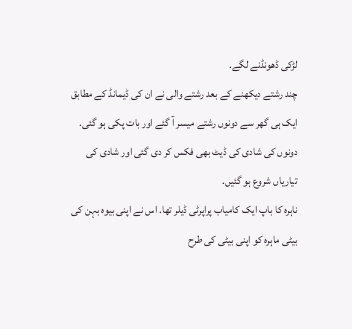لڑکی ڈھونڈنے لگے.
چند رشتے دیکھنے کے بعد رشتے والی نے ان کی ڈیمانڈ کے مطابق ایک ہی گھر سے دونوں رشتے میسر آ گئے اور بات پکی ہو گئی. دونوں کی شادی کی ڈیٹ بھی فکس کر دی گئی اور شادی کی تیاریاں شروع ہو گئیں.
ناہرہ کا باپ ایک کامیاب پراپرٹی ڈیلر تھا. اس نے اپنی بیوہ بہن کی بیٹی ماہرہ کو اپنی بیٹی کی طرح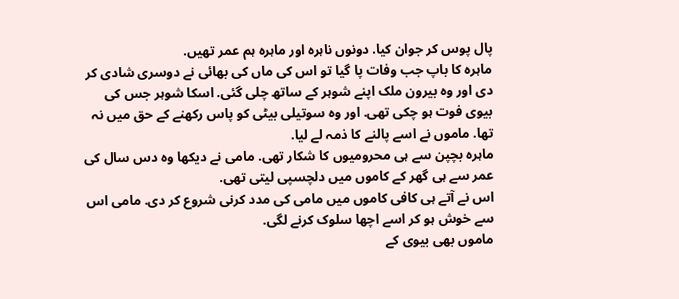پال پوس کر جوان کیا. دونوں ناہرہ اور ماہرہ ہم عمر تھیں.
ماہرہ کا باپ جب وفات پا گیا تو اس کی ماں کی بھائی نے دوسری شادی کر دی اور وہ بیرون ملک اپنے شوہر کے ساتھ چلی گئی. اسکا شوہر جس کی بیوی فوت ہو چکی تھی. اور وہ سوتیلی بیٹی کو پاس رکھنے کے حق میں نہ تھا. ماموں نے اسے پالنے کا ذمہ لے لیا.
ماہرہ بچپن سے ہی محرومیوں کا شکار تھی. مامی نے دیکھا وہ دس سال کی عمر سے ہی گھر کے کاموں میں دلچسپی لیتی تھی.
اس نے آتے ہی کافی کاموں میں مامی کی مدد کرنی شروع کر دی. مامی اس سے خوش ہو کر اسے اچھا سلوک کرنے لگی.
ماموں بھی بیوی کے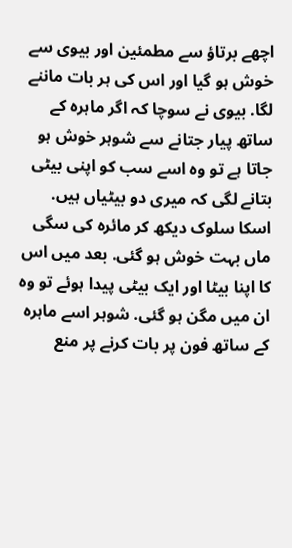اچھے برتاؤ سے مطمئین اور بیوی سے خوش ہو گیا اور اس کی ہر بات ماننے لگا. بیوی نے سوچا کہ اگر ماہرہ کے ساتھ پیار جتانے سے شوہر خوش ہو جاتا ہے تو وہ اسے سب کو اپنی بیٹی بتانے لگی کہ میری دو بیٹیاں ہیں.
اسکا سلوک دیکھ کر مائرہ کی سگی ماں بہت خوش ہو گئی. بعد میں اس کا اپنا بیٹا اور ایک بیٹی پیدا ہوئے تو وہ ان میں مگن ہو گئی. شوہر اسے ماہرہ کے ساتھ فون پر بات کرنے پر منع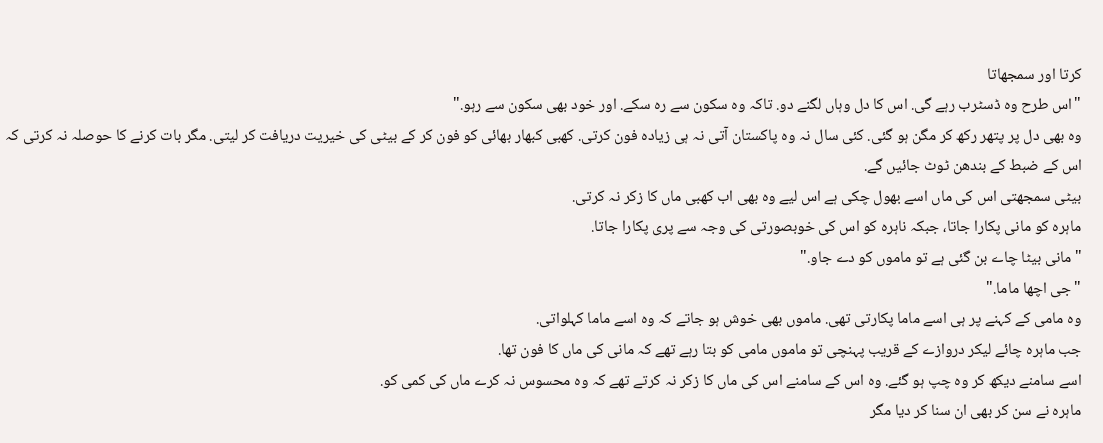کرتا اور سمجھاتا
"اس طرح وہ ڈسٹرب رہے گی. اس کا دل وہاں لگنے دو. تاکہ وہ سکون سے رہ سکے. اور خود بھی سکون سے رہو."
وہ بھی دل پر پتھر رکھ کر مگن ہو گئی. کئی سال نہ وہ پاکستان آتی نہ ہی زیادہ فون کرتی. کھبی کبھار بھائی کو فون کر کے بیٹی کی خیریت دریافت کر لیتی. مگر بات کرنے کا حوصلہ نہ کرتی کہ اس کے ضبط کے بندھن ٹوٹ جائیں گے.
بیٹی سمجھتی اس کی ماں اسے بھول چکی ہے اس لیے وہ بھی اب کھبی ماں کا زکر نہ کرتی.
ماہرہ کو مانی پکارا جاتا، جبکہ ناہرہ کو اس کی خوبصورتی کی وجہ سے پری پکارا جاتا.
"مانی بیٹا چاے بن گئی ہے تو ماموں کو دے جاو."
"جی اچھا ماما."
وہ مامی کے کہنے پر ہی اسے ماما پکارتی تھی. ماموں بھی خوش ہو جاتے کہ وہ اسے ماما کہلواتی.
جب ماہرہ چائے لیکر دروازے کے قریب پہنچی تو ماموں مامی کو بتا رہے تھے کہ مانی کی ماں کا فون تھا.
اسے سامنے دیکھ کر وہ چپ ہو گئے. وہ اس کے سامنے اس کی ماں کا زکر نہ کرتے تھے کہ وہ محسوس نہ کرے ماں کی کمی کو.
ماہرہ نے سن کر بھی ان سنا کر دیا مگر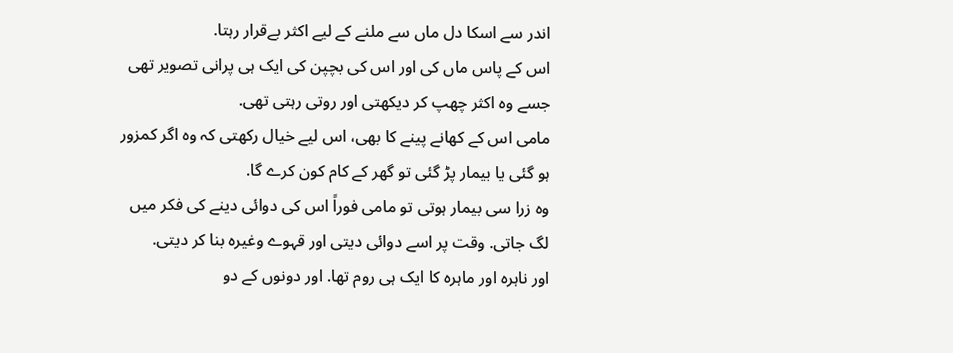اندر سے اسکا دل ماں سے ملنے کے لیے اکثر بےقرار رہتا.
اس کے پاس ماں کی اور اس کی بچپن کی ایک ہی پرانی تصویر تھی جسے وہ اکثر چھپ کر دیکھتی اور روتی رہتی تھی.
مامی اس کے کھانے پینے کا بھی، اس لیے خیال رکھتی کہ وہ اگر کمزور ہو گئی یا بیمار پڑ گئی تو گھر کے کام کون کرے گا.
وہ زرا سی بیمار ہوتی تو مامی فوراً اس کی دوائی دینے کی فکر میں لگ جاتی. وقت پر اسے دوائی دیتی اور قہوے وغیرہ بنا کر دیتی.
اور ناہرہ اور ماہرہ کا ایک ہی روم تھا. اور دونوں کے دو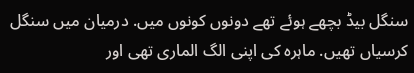سنگل بیڈ بچھے ہوئے تھے دونوں کونوں میں. درمیان میں سنگل کرسیاں تھیں. ماہرہ کی اپنی الگ الماری تھی اور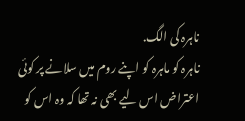ناہرہ کی الگ.
ناہرہ کو ماہرہ کو اپنے روم میں سلانے پر کوئی اعتراض اس لیے بھی نہ تھا کہ وہ اس کو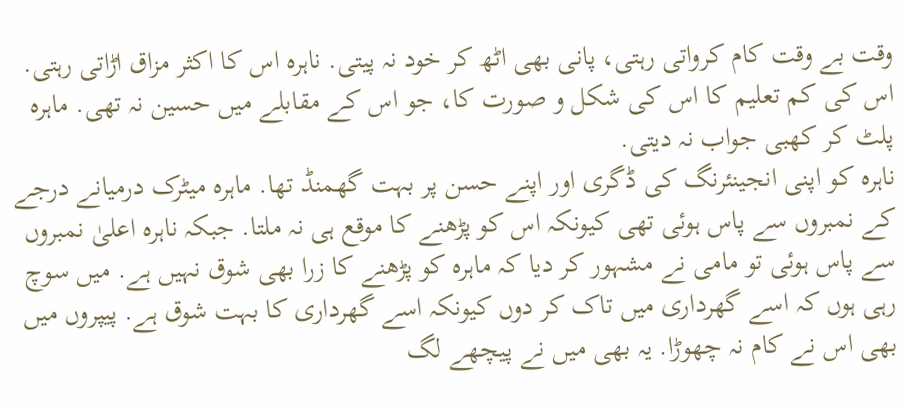وقت بے وقت کام کرواتی رہتی، پانی بھی اٹھ کر خود نہ پیتی. ناہرہ اس کا اکثر مزاق اڑاتی رہتی.
اس کی کم تعلیم کا اس کی شکل و صورت کا، جو اس کے مقابلے میں حسین نہ تھی. ماہرہ پلٹ کر کھبی جواب نہ دیتی.
ناہرہ کو اپنی انجینئرنگ کی ڈگری اور اپنے حسن پر بہت گھمنڈ تھا. ماہرہ میٹرک درمیانے درجے کے نمبروں سے پاس ہوئی تھی کیونکہ اس کو پڑھنے کا موقع ہی نہ ملتا. جبکہ ناہرہ اعلیٰ نمبروں سے پاس ہوئی تو مامی نے مشہور کر دیا کہ ماہرہ کو پڑھنے کا زرا بھی شوق نہیں ہے. میں سوچ رہی ہوں کہ اسے گھرداری میں تاک کر دوں کیونکہ اسے گھرداری کا بہت شوق ہے. پیپروں میں بھی اس نے کام نہ چھوڑا. یہ بھی میں نے پیچھے لگ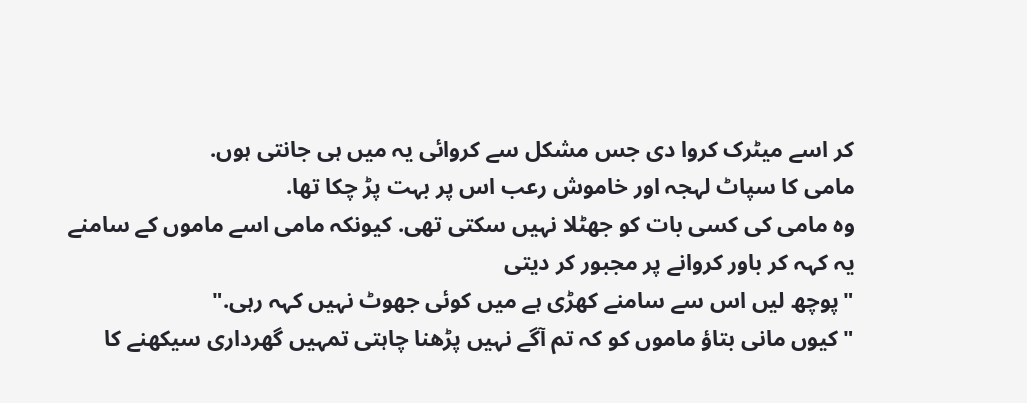کر اسے میٹرک کروا دی جس مشکل سے کروائی یہ میں ہی جانتی ہوں.
مامی کا سپاٹ لہجہ اور خاموش رعب اس پر بہت پڑ چکا تھا.
وہ مامی کی کسی بات کو جھٹلا نہیں سکتی تھی. کیونکہ مامی اسے ماموں کے سامنے یہ کہہ کر باور کروانے پر مجبور کر دیتی
"پوچھ لیں اس سے سامنے کھڑی ہے میں کوئی جھوٹ نہیں کہہ رہی."
"کیوں مانی بتاؤ ماموں کو کہ تم آگے نہیں پڑھنا چاہتی تمہیں گھرداری سیکھنے کا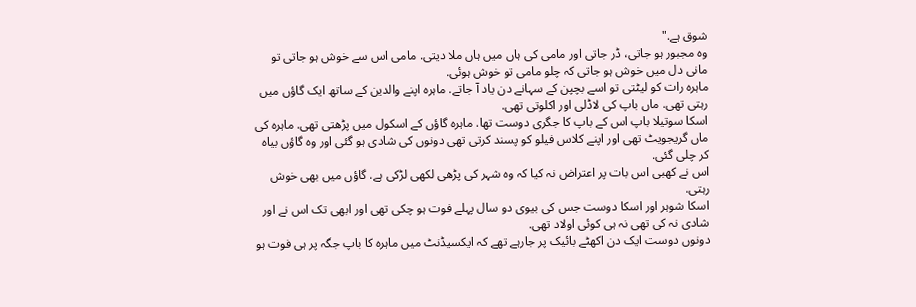شوق ہے."
وہ مجبور ہو جاتی، ڈر جاتی اور مامی کی ہاں میں ہاں ملا دیتی. مامی اس سے خوش ہو جاتی تو مانی دل میں خوش ہو جاتی کہ چلو مامی تو خوش ہوئی.
ماہرہ رات کو لیٹتی تو اسے بچپن کے سہانے دن یاد آ جاتے. ماہرہ اپنے والدین کے ساتھ ایک گاؤں میں رہتی تھی. ماں باپ کی لاڈلی اور اکلوتی تھی.
اسکا سوتیلا باپ اس کے باپ کا جگری دوست تھا. ماہرہ گاؤں کے اسکول میں پڑھتی تھی. ماہرہ کی ماں گریجویٹ تھی اور اپنے کلاس فیلو کو پسند کرتی تھی دونوں کی شادی ہو گئی اور وہ گاؤں بیاہ کر چلی گئی.
اس نے کھبی اس بات پر اعتراض نہ کیا کہ وہ شہر کی پڑھی لکھی لڑکی ہے. گاؤں میں بھی خوش رہتی.
اسکا شوہر اور اسکا دوست جس کی بیوی دو سال پہلے فوت ہو چکی تھی اور ابھی تک اس نے اور شادی نہ کی تھی نہ ہی کوئی اولاد تھی.
دونوں دوست ایک دن اکھٹے بائیک پر جارہے تھے کہ ایکسیڈنٹ میں ماہرہ کا باپ جگہ پر ہی فوت ہو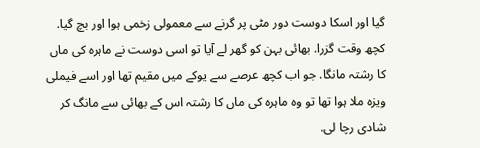گیا اور اسکا دوست دور مٹی پر گرنے سے معمولی زخمی ہوا اور بچ گیا. کچھ وقت گزرا. بھائی بہن کو گھر لے آیا تو اسی دوست نے ماہرہ کی ماں کا رشتہ مانگا. جو اب کچھ عرصے سے یوکے میں مقیم تھا اور اسے فیملی ویزہ ملا ہوا تھا تو وہ ماہرہ کی ماں کا رشتہ اس کے بھائی سے مانگ کر شادی رچا لی.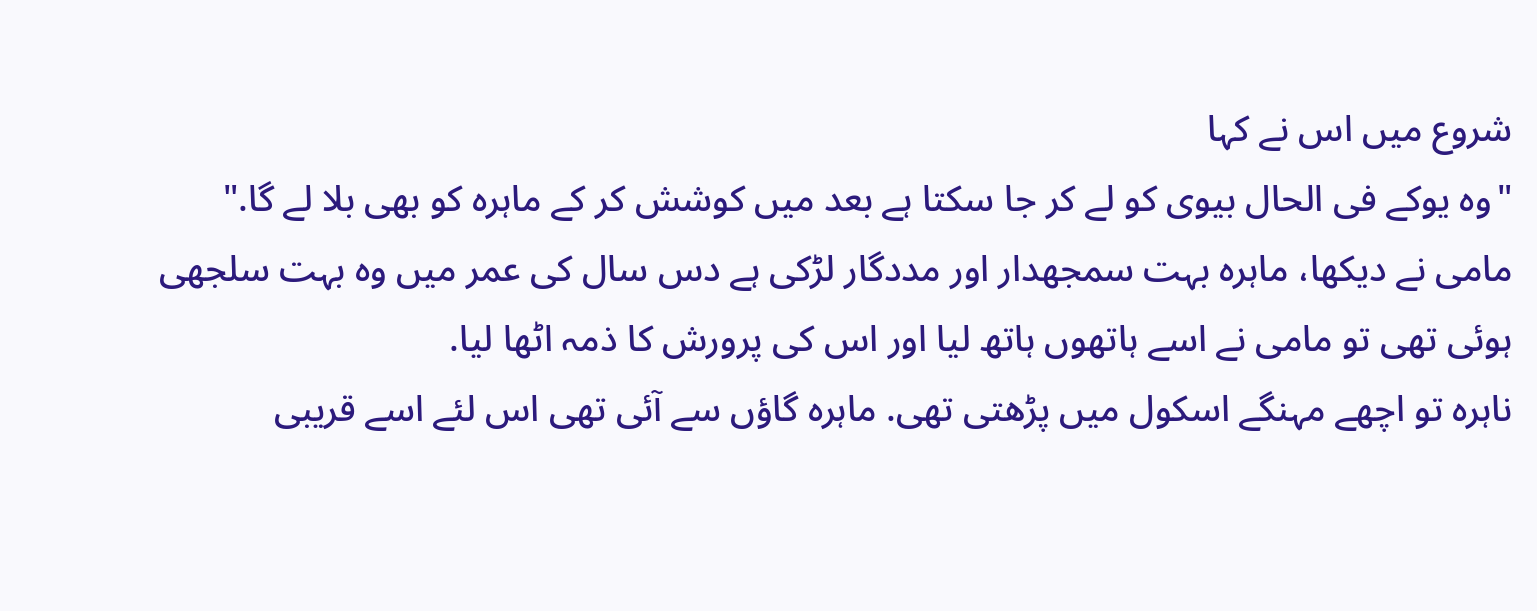شروع میں اس نے کہا
"وہ یوکے فی الحال بیوی کو لے کر جا سکتا ہے بعد میں کوشش کر کے ماہرہ کو بھی بلا لے گا."
مامی نے دیکھا، ماہرہ بہت سمجھدار اور مددگار لڑکی ہے دس سال کی عمر میں وہ بہت سلجھی ہوئی تھی تو مامی نے اسے ہاتھوں ہاتھ لیا اور اس کی پرورش کا ذمہ اٹھا لیا.
ناہرہ تو اچھے مہنگے اسکول میں پڑھتی تھی. ماہرہ گاؤں سے آئی تھی اس لئے اسے قریبی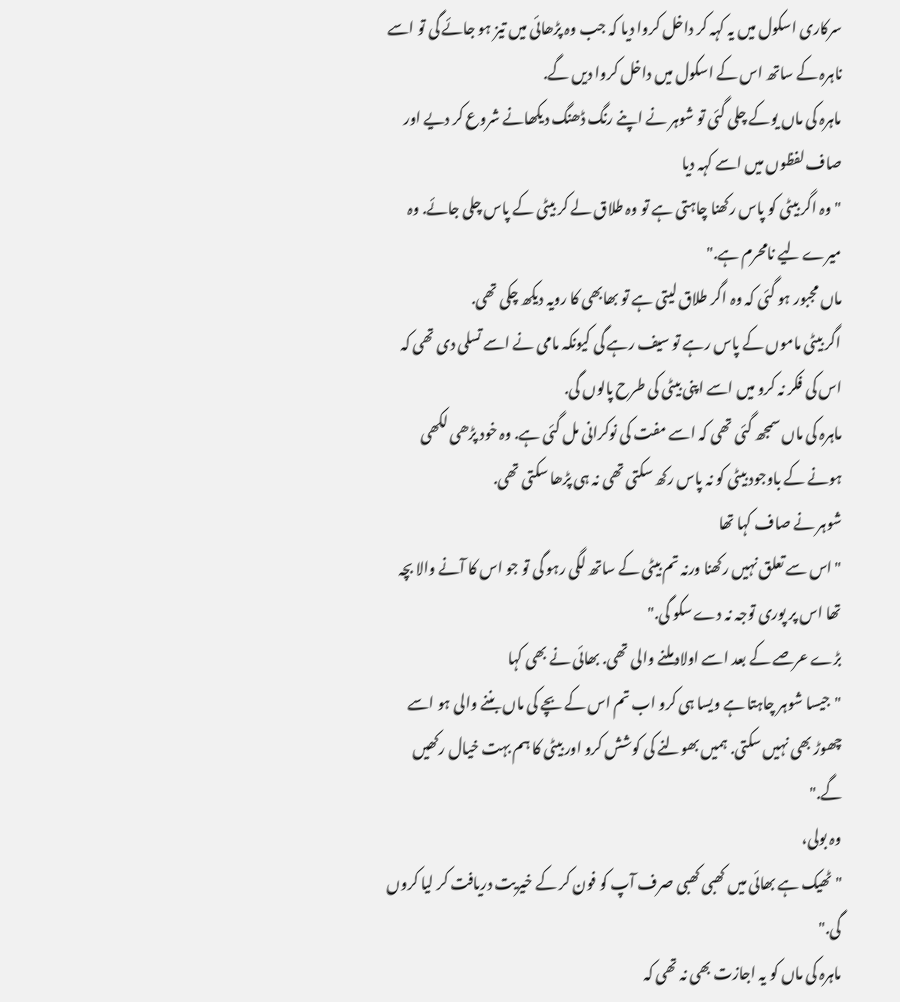سرکاری اسکول میں یہ کہہ کر داخل کروا دیا کہ جب وہ پڑھائی میں تیز ہو جائے گی تو اسے ناہرہ کے ساتھ اس کے اسکول میں داخل کروا دیں گے.
ماہرہ کی ماں یوکے چلی گئی تو شوہر نے اپنے رنگ ڈھنگ دیکھانے شروع کر دیے اور صاف لفظوں میں اسے کہہ دیا
"وہ اگر بیٹی کو پاس رکھنا چاہتی ہے تو وہ طلاق لے کر بیٹی کے پاس چلی جائے. وہ میرے لیے نامحرم ہے."
ماں مجبور ہو گئی کہ وہ اگر طلاق لیتی ہے تو بھابھی کا رویہ دیکھ چکی تھی.
اگر بیٹی ماموں کے پاس رہے تو سیف رہے گی کیونکہ مامی نے اسے تسلی دی تھی کہ اس کی فکر نہ کرو میں اسے اپنی بیٹی کی طرح پالوں گی.
ماہرہ کی ماں سمجھ گئی تھی کہ اسے مفت کی نوکرانی مل گئی ہے. وہ خود پڑھی لکھی ہونے کے باوجود بیٹی کو نہ پاس رکھ سکتی تھی نہ ہی پڑھا سکتی تھی.
شوہر نے صاف کہا تھا
"اس سے تعلق نہیں رکھنا ورنہ تم بیٹی کے ساتھ لگی رہو گی تو جو اس کا آنے والا بچہ تھا اس پر پوری توجہ نہ دے سکو گی."
بڑے عرصے کے بعد اسے اولاد ملنے والی تھی. بھائی نے بھی کہا
"جیسا شوہر چاہتا ہے ویسا ہی کرو اب تم اس کے بچے کی ماں بننے والی ہو اسے چھوڑ بھی نہیں سکتی. ہمیں بھولنے کی کوشش کرو اور بیٹی کا ہم بہت خیال رکھیں گے."
وہ بولی،
"ٹھیک ہے بھائی میں کھبی کھبی صرف آپ کو فون کر کے خیریت دریافت کر لیا کروں گی."
ماہرہ کی ماں کو یہ اجازت بھی نہ تھی کہ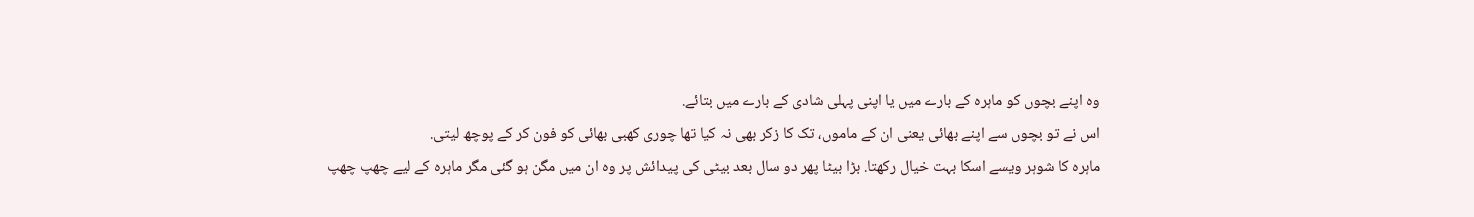وہ اپنے بچوں کو ماہرہ کے بارے میں یا اپنی پہلی شادی کے بارے میں بتائے.
اس نے تو بچوں سے اپنے بھائی یعنی ان کے ماموں، تک کا زکر بھی نہ کیا تھا چوری کھبی بھائی کو فون کر کے پوچھ لیتی.
ماہرہ کا شوہر ویسے اسکا بہت خیال رکھتا. بڑا بیٹا پھر دو سال بعد بیٹی کی پیدائش پر وہ ان میں مگن ہو گئی مگر ماہرہ کے لیے چھپ چھپ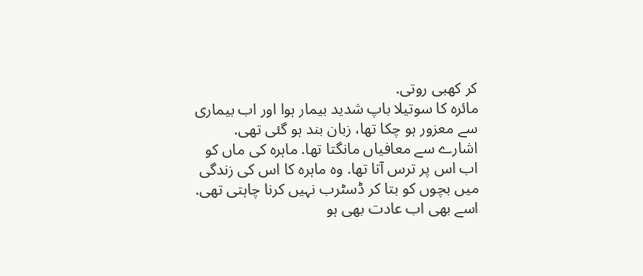کر کھبی روتی.
مائرہ کا سوتیلا باپ شدید بیمار ہوا اور اب بیماری سے معزور ہو چکا تھا، زبان بند ہو گئی تھی. اشارے سے معافیاں مانگتا تھا. ماہرہ کی ماں کو اب اس پر ترس آتا تھا. وہ ماہرہ کا اس کی زندگی میں بچوں کو بتا کر ڈسٹرب نہیں کرنا چاہتی تھی. اسے بھی اب عادت بھی ہو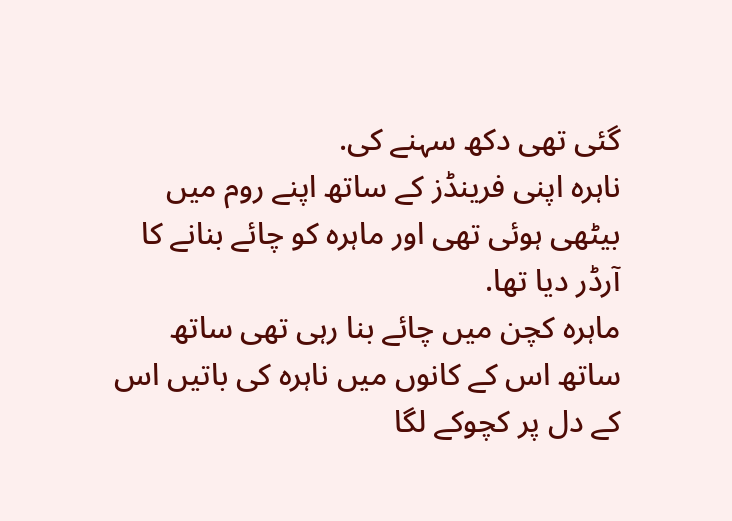گئی تھی دکھ سہنے کی.
ناہرہ اپنی فرینڈز کے ساتھ اپنے روم میں بیٹھی ہوئی تھی اور ماہرہ کو چائے بنانے کا آرڈر دیا تھا.
ماہرہ کچن میں چائے بنا رہی تھی ساتھ ساتھ اس کے کانوں میں ناہرہ کی باتیں اس کے دل پر کچوکے لگا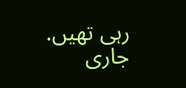رہی تھیں.
جاری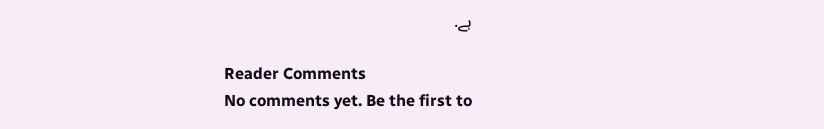ہے.

Reader Comments
No comments yet. Be the first to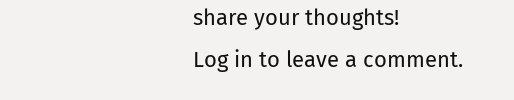share your thoughts!
Log in to leave a comment.